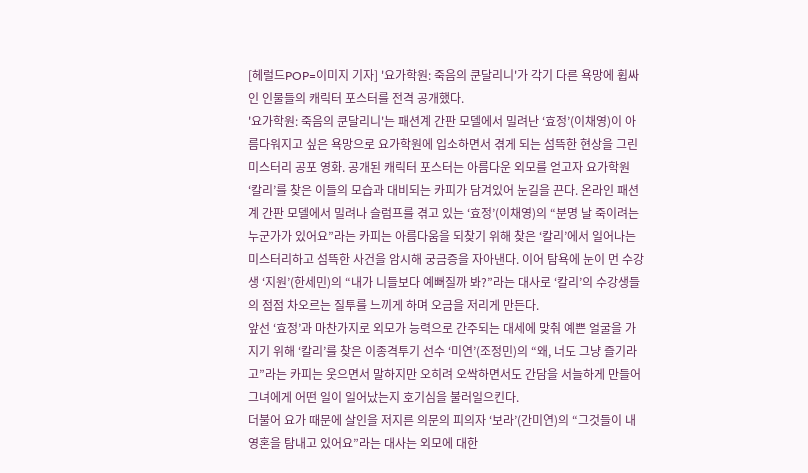[헤럴드POP=이미지 기자] '요가학원: 죽음의 쿤달리니'가 각기 다른 욕망에 휩싸인 인물들의 캐릭터 포스터를 전격 공개했다.
'요가학원: 죽음의 쿤달리니'는 패션계 간판 모델에서 밀려난 ‘효정’(이채영)이 아름다워지고 싶은 욕망으로 요가학원에 입소하면서 겪게 되는 섬뜩한 현상을 그린 미스터리 공포 영화. 공개된 캐릭터 포스터는 아름다운 외모를 얻고자 요가학원 ‘칼리’를 찾은 이들의 모습과 대비되는 카피가 담겨있어 눈길을 끈다. 온라인 패션계 간판 모델에서 밀려나 슬럼프를 겪고 있는 ‘효정’(이채영)의 “분명 날 죽이려는 누군가가 있어요”라는 카피는 아름다움을 되찾기 위해 찾은 ‘칼리’에서 일어나는 미스터리하고 섬뜩한 사건을 암시해 궁금증을 자아낸다. 이어 탐욕에 눈이 먼 수강생 ‘지원’(한세민)의 “내가 니들보다 예뻐질까 봐?”라는 대사로 ‘칼리’의 수강생들의 점점 차오르는 질투를 느끼게 하며 오금을 저리게 만든다.
앞선 ‘효정’과 마찬가지로 외모가 능력으로 간주되는 대세에 맞춰 예쁜 얼굴을 가지기 위해 ‘칼리’를 찾은 이종격투기 선수 ‘미연’(조정민)의 “왜, 너도 그냥 즐기라고”라는 카피는 웃으면서 말하지만 오히려 오싹하면서도 간담을 서늘하게 만들어 그녀에게 어떤 일이 일어났는지 호기심을 불러일으킨다.
더불어 요가 때문에 살인을 저지른 의문의 피의자 ‘보라’(간미연)의 “그것들이 내 영혼을 탐내고 있어요”라는 대사는 외모에 대한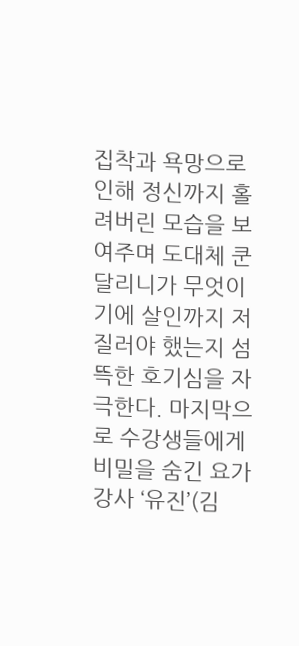집착과 욕망으로 인해 정신까지 홀려버린 모습을 보여주며 도대체 쿤달리니가 무엇이기에 살인까지 저질러야 했는지 섬뜩한 호기심을 자극한다. 마지막으로 수강생들에게 비밀을 숨긴 요가 강사 ‘유진’(김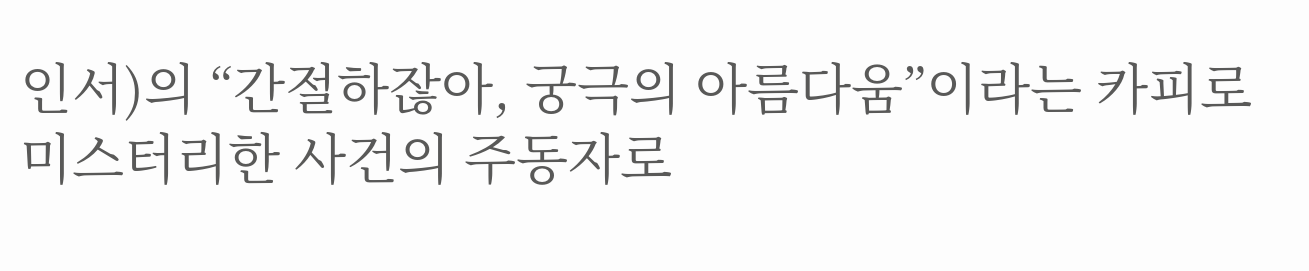인서)의 “간절하잖아, 궁극의 아름다움”이라는 카피로 미스터리한 사건의 주동자로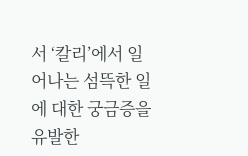서 ‘칼리’에서 일어나는 섬뜩한 일에 대한 궁금증을 유발한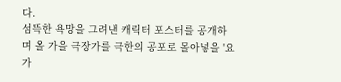다.
섬뜩한 욕망을 그려낸 캐릭터 포스터를 공개하며 올 가을 극장가를 극한의 공포로 몰아넣을 '요가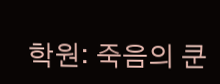학원: 죽음의 쿤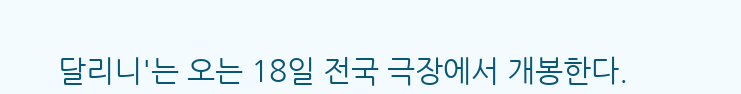달리니'는 오는 18일 전국 극장에서 개봉한다.